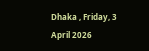Dhaka , Friday, 3 April 2026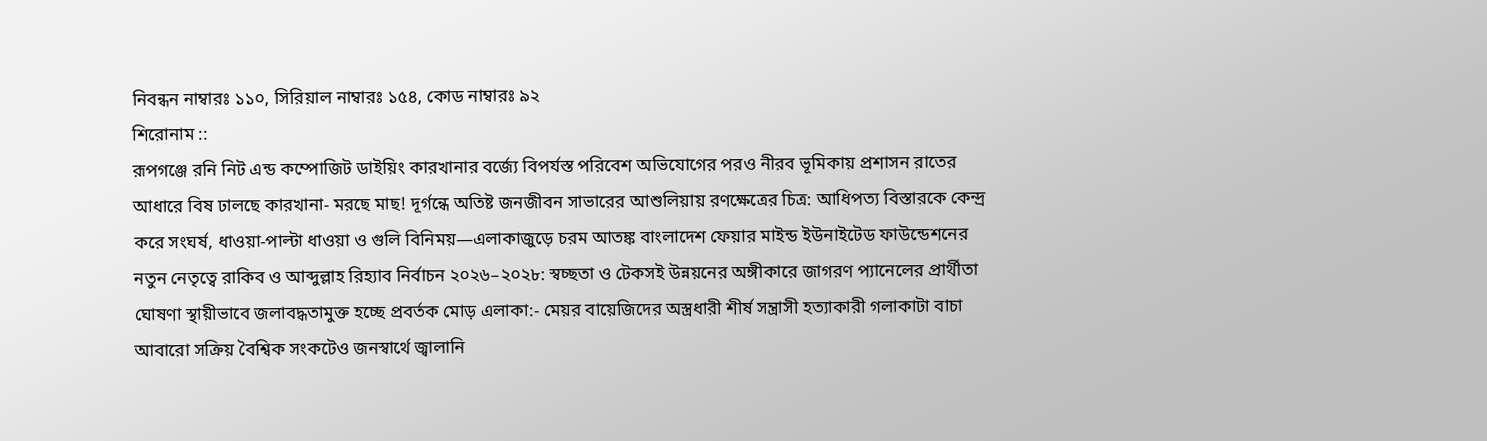নিবন্ধন নাম্বারঃ ১১০, সিরিয়াল নাম্বারঃ ১৫৪, কোড নাম্বারঃ ৯২
শিরোনাম ::
রূপগঞ্জে রনি নিট এন্ড কম্পোজিট ডাইয়িং কারখানার বর্জ্যে বিপর্যস্ত পরিবেশ অভিযোগের পরও নীরব ভূমিকায় প্রশাসন রাতের আধারে বিষ ঢালছে কারখানা- মরছে মাছ! দূর্গন্ধে অতিষ্ট জনজীবন সাভারের আশুলিয়ায় রণক্ষেত্রের চিত্র: আধিপত্য বিস্তারকে কেন্দ্র করে সংঘর্ষ, ধাওয়া-পাল্টা ধাওয়া ও গুলি বিনিময়—এলাকাজুড়ে চরম আতঙ্ক বাংলাদেশ ফেয়ার মাইন্ড ইউনাইটেড ফাউন্ডেশনের নতুন নেতৃত্বে রাকিব ও আব্দুল্লাহ রিহ্যাব নির্বাচন ২০২৬–২০২৮: স্বচ্ছতা ও টেকসই উন্নয়নের অঙ্গীকারে জাগরণ প্যানেলের প্রার্থীতা ঘোষণা স্থায়ীভাবে জলাবদ্ধতামুক্ত হচ্ছে প্রবর্তক মোড় এলাকা:- মেয়র বায়েজিদের অস্ত্রধারী শীর্ষ সন্ত্রাসী হত্যাকারী গলাকাটা বাচা আবারো সক্রিয় বৈশ্বিক সংকটেও জনস্বার্থে জ্বালানি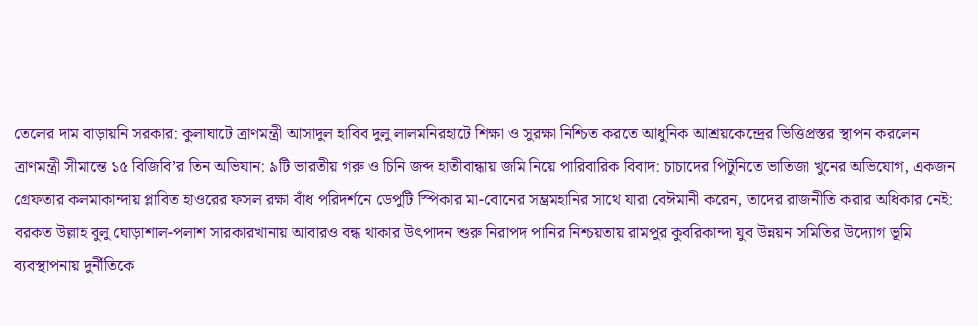তেলের দাম বাড়ায়নি সরকার: কুলাঘাটে ত্রাণমন্ত্রী আসাদুল হাবিব দুলু লালমনিরহাটে শিক্ষা ও সুরক্ষা নিশ্চিত করতে আধুনিক আশ্রয়কেন্দ্রের ভিত্তিপ্রস্তর স্থাপন করলেন ত্রাণমন্ত্রী সীমান্তে ১৫ বিজিবি’র তিন অভিযান: ৯টি ভারতীয় গরু ও চিনি জব্দ হাতীবান্ধায় জমি নিয়ে পারিবারিক বিবাদ: চাচাদের পিটুনিতে ভাতিজা খুনের অভিযোগ, একজন গ্রেফতার কলমাকান্দায় প্লাবিত হাওরের ফসল রক্ষা বাঁধ পরিদর্শনে ডেপুটি স্পিকার মা-বোনের সম্ভ্রমহানির সাথে যারা বেঈমানী করেন, তাদের রাজনীতি করার অধিকার নেই: বরকত উল্লাহ বুলু ঘোড়াশাল-পলাশ সারকারখানায় আবারও বন্ধ থাকার উৎপাদন শুরু নিরাপদ পানির নিশ্চয়তায় রামপুর কুবরিকান্দা যুব উন্নয়ন সমিতির উদ্যোগ ভূমি ব্যবস্থাপনায় দুর্নীতিকে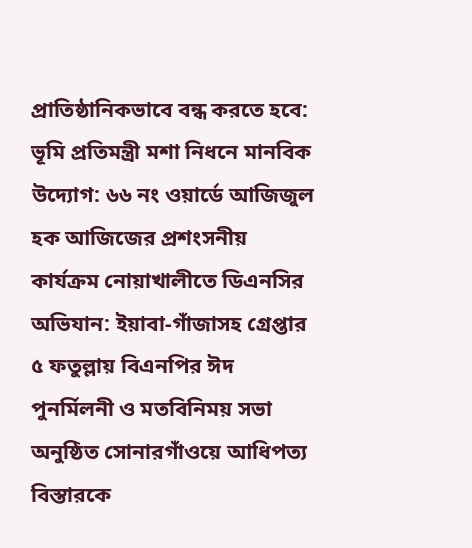প্রাতিষ্ঠানিকভাবে বন্ধ করতে হবে: ভূমি প্রতিমন্ত্রী মশা নিধনে মানবিক উদ্যোগ: ৬৬ নং ওয়ার্ডে আজিজুল হক আজিজের প্রশংসনীয় কার্যক্রম নোয়াখালীতে ডিএনসির অভিযান: ইয়াবা-গাঁজাসহ গ্রেপ্তার ৫ ফতুল্লায় বিএনপির ঈদ পুনর্মিলনী ও মতবিনিময় সভা অনুষ্ঠিত সোনারগাঁওয়ে আধিপত্য বিস্তারকে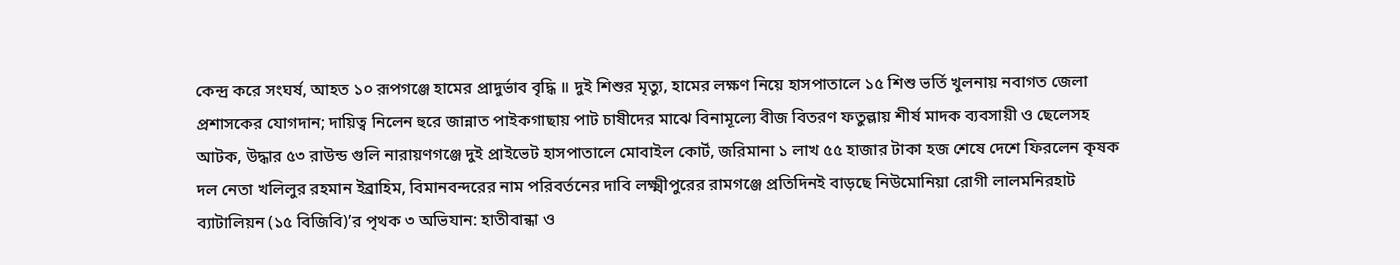কেন্দ্র করে সংঘর্ষ, আহত ১০ রূপগঞ্জে হামের প্রাদুর্ভাব বৃদ্ধি ॥ দুই শিশুর মৃত্যু, হামের লক্ষণ নিয়ে হাসপাতালে ১৫ শিশু ভর্তি খুলনায় নবাগত জেলা প্রশাসকের যোগদান; দায়িত্ব নিলেন হুরে জান্নাত পাইকগাছায় পাট চাষীদের মাঝে বিনামূল্যে বীজ বিতরণ ফতুল্লায় শীর্ষ মাদক ব্যবসায়ী ও ছেলেসহ আটক, উদ্ধার ৫৩ রাউন্ড গুলি নারায়ণগঞ্জে দুই প্রাইভেট হাসপাতালে মোবাইল কোর্ট, জরিমানা ১ লাখ ৫৫ হাজার টাকা হজ শেষে দেশে ফিরলেন কৃষক দল নেতা খলিলুর রহমান ইব্রাহিম, বিমানবন্দরের নাম পরিবর্তনের দাবি লক্ষ্মীপুরের রামগঞ্জে প্রতিদিনই বাড়ছে নিউমোনিয়া রোগী লালমনিরহাট ব্যাটালিয়ন (১৫ বিজিবি)’র পৃথক ৩ অভিযান: হাতীবান্ধা ও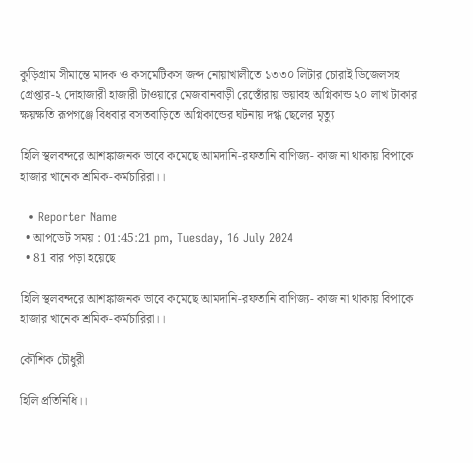কুড়িগ্রাম সীমান্তে মাদক ও কসমেটিকস জব্দ নোয়াখালীতে ১৩৩০ লিটার চোরাই ডিজেলসহ গ্রেপ্তার-২ দোহাজারী হাজারী টাওয়ারে মেজবানবাড়ী রেস্তোঁরায় ভয়াবহ অগ্নিকান্ড ২০ লাখ টাকার ক্ষয়ক্ষতি রূপগঞ্জে বিধবার বসতবাড়িতে অগ্নিকান্ডের ঘটনায় দগ্ধ ছেলের মৃত্যু

হিলি স্থলবন্দরে আশঙ্কাজনক ভাবে কমেছে আমদানি-রফতানি বাণিজ্য- কাজ না থাকায় বিপাকে হাজার খানেক শ্রমিক-কর্মচারিরা।।

  • Reporter Name
  • আপডেট সময় : 01:45:21 pm, Tuesday, 16 July 2024
  • 81 বার পড়া হয়েছে

হিলি স্থলবন্দরে আশঙ্কাজনক ভাবে কমেছে আমদানি-রফতানি বাণিজ্য- কাজ না থাকায় বিপাকে হাজার খানেক শ্রমিক-কর্মচারিরা।।

কৌশিক চৌধুরী

হিলি প্রতিনিধি।।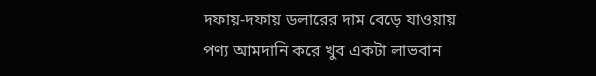দফায়-দফায় ডলারের দাম বেড়ে যাওয়ায় পণ্য আমদানি করে খুব একটা লাভবান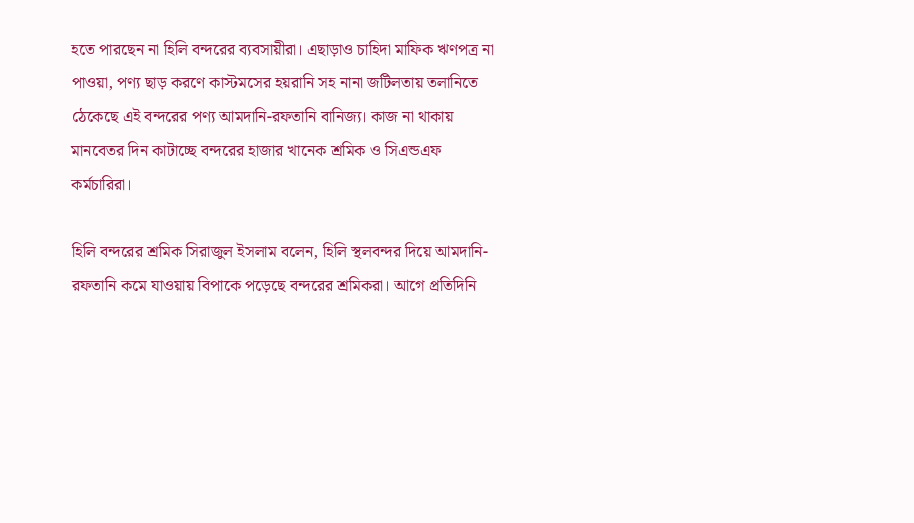হতে পারছেন না হিলি বন্দরের ব্যবসায়ীরা। এছাড়াও চাহিদা মাফিক ঋণপত্র না পাওয়া, পণ্য ছাড় করণে কাস্টমসের হয়রানি সহ নানা জটিলতায় তলানিতে ঠেকেছে এই বন্দরের পণ্য আমদানি-রফতানি বানিজ্য। কাজ না থাকায় মানবেতর দিন কাটাচ্ছে বন্দরের হাজার খানেক শ্রমিক ও সিএন্ডএফ কর্মচারিরা।

হিলি বন্দরের শ্রমিক সিরাজুল ইসলাম বলেন, হিলি স্থলবন্দর দিয়ে আমদানি-রফতানি কমে যাওয়ায় বিপাকে পড়েছে বন্দরের শ্রমিকরা। আগে প্রতিদিনি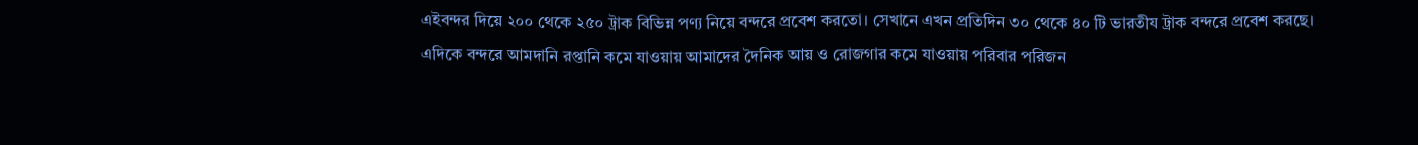এইবন্দর দিয়ে ২০০ থেকে ২৫০ ট্রাক বিভিন্ন পণ্য নিয়ে বন্দরে প্রবেশ করতো। সেখানে এখন প্রতিদিন ৩০ থেকে ৪০ টি ভারতীয ট্রাক বন্দরে প্রবেশ করছে। এদিকে বন্দরে আমদানি রপ্তানি কমে যাওয়ায় আমাদের দৈনিক আয় ও রোজগার কমে যাওয়ায় পরিবার পরিজন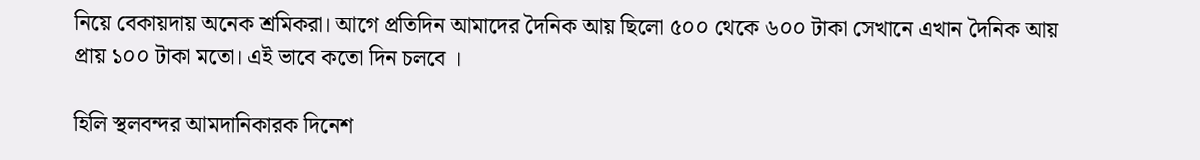নিয়ে বেকায়দায় অনেক শ্রমিকরা। আগে প্রতিদিন আমাদের দৈনিক আয় ছিলো ৫০০ থেকে ৬০০ টাকা সেখানে এখান দৈনিক আয় প্রায় ১০০ টাকা মতো। এই ভাবে কতো দিন চলবে ।

হিলি স্থলবন্দর আমদানিকারক দিনেশ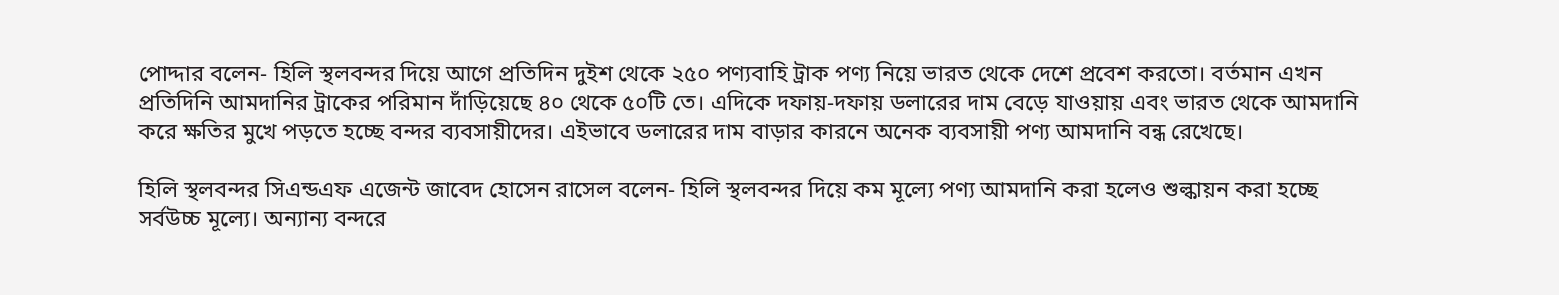পোদ্দার বলেন- হিলি স্থলবন্দর দিয়ে আগে প্রতিদিন দুইশ থেকে ২৫০ পণ্যবাহি ট্রাক পণ্য নিয়ে ভারত থেকে দেশে প্রবেশ করতো। বর্তমান এখন প্রতিদিনি আমদানির ট্রাকের পরিমান দাঁড়িয়েছে ৪০ থেকে ৫০টি তে। এদিকে দফায়-দফায় ডলারের দাম বেড়ে যাওয়ায় এবং ভারত থেকে আমদানি করে ক্ষতির মুখে পড়তে হচ্ছে বন্দর ব্যবসায়ীদের। এইভাবে ডলারের দাম বাড়ার কারনে অনেক ব্যবসায়ী পণ্য আমদানি বন্ধ রেখেছে।

হিলি স্থলবন্দর সিএন্ডএফ এজেন্ট জাবেদ হোসেন রাসেল বলেন- হিলি স্থলবন্দর দিয়ে কম মূল্যে পণ্য আমদানি করা হলেও শুল্কায়ন করা হচ্ছে সর্বউচ্চ মূল্যে। অন্যান্য বন্দরে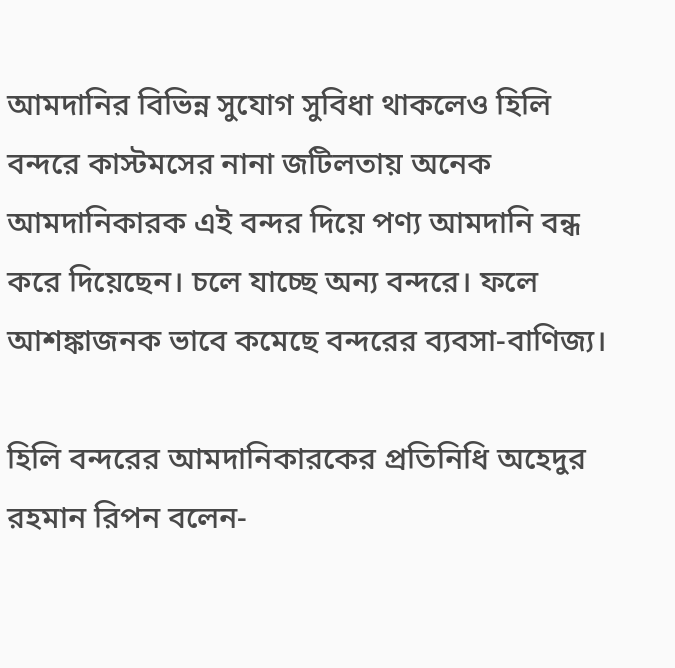আমদানির বিভিন্ন সুযোগ সুবিধা থাকলেও হিলি বন্দরে কাস্টমসের নানা জটিলতায় অনেক আমদানিকারক এই বন্দর দিয়ে পণ্য আমদানি বন্ধ করে দিয়েছেন। চলে যাচ্ছে অন্য বন্দরে। ফলে আশঙ্কাজনক ভাবে কমেছে বন্দরের ব্যবসা-বাণিজ্য।

হিলি বন্দরের আমদানিকারকের প্রতিনিধি অহেদুর রহমান রিপন বলেন-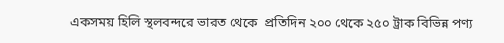একসময় হিলি স্থলবন্দরে ভারত থেকে  প্রতিদিন ২০০ থেকে ২৫০ ট্রাক বিভিন্ন পণ্য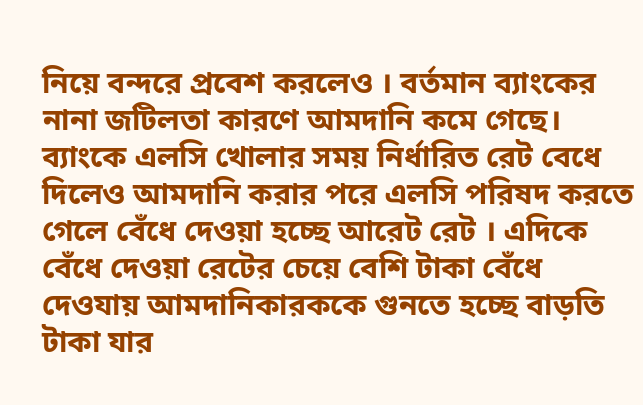নিয়ে বন্দরে প্রবেশ করলেও । বর্তমান ব্যাংকের নানা জটিলতা কারণে আমদানি কমে গেছে। ব্যাংকে এলসি খোলার সময় নির্ধারিত রেট বেধে দিলেও আমদানি করার পরে এলসি পরিষদ করতে গেলে বেঁধে দেওয়া হচ্ছে আরেট রেট । এদিকে বেঁধে দেওয়া রেটের চেয়ে বেশি টাকা বেঁধে দেওযায় আমদানিকারককে গুনতে হচ্ছে বাড়তি টাকা যার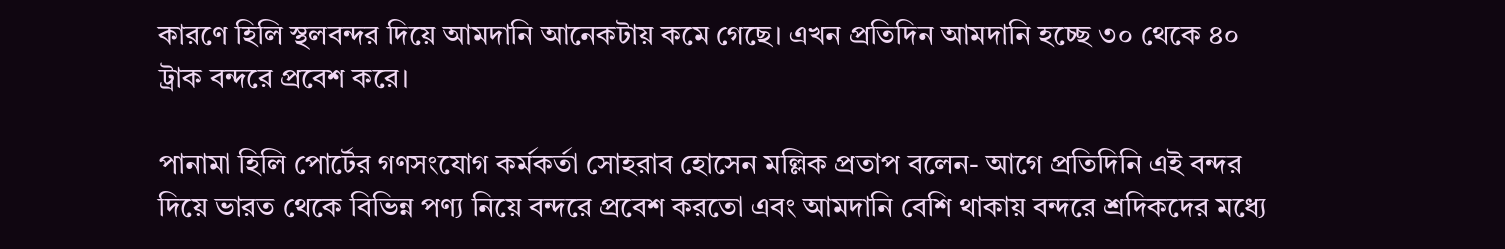কারণে হিলি স্থলবন্দর দিয়ে আমদানি আনেকটায় কমে গেছে। এখন প্রতিদিন আমদানি হচ্ছে ৩০ থেকে ৪০ ট্রাক বন্দরে প্রবেশ করে।

পানামা হিলি পোর্টের গণসংযোগ কর্মকর্তা সোহরাব হোসেন মল্লিক প্রতাপ বলেন- আগে প্রতিদিনি এই বন্দর দিয়ে ভারত থেকে বিভিন্ন পণ্য নিয়ে বন্দরে প্রবেশ করতো এবং আমদানি বেশি থাকায় বন্দরে শ্রদিকদের মধ্যে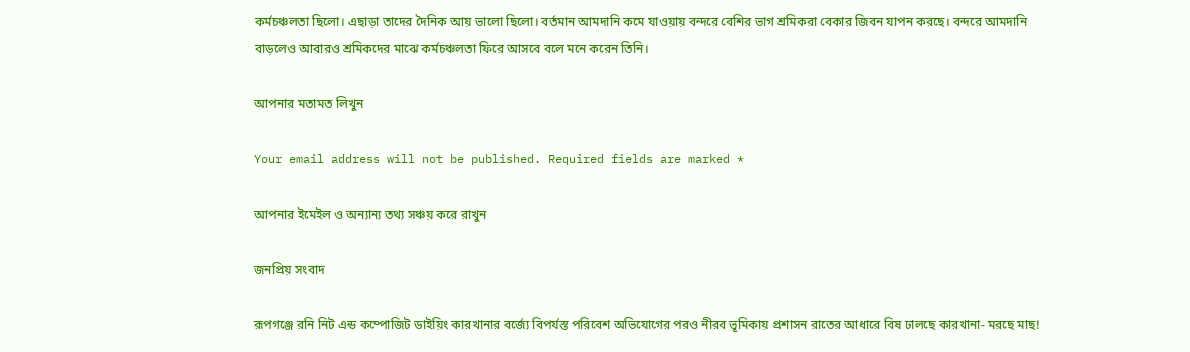কর্মচঞ্চলতা ছিলো। এছাড়া তাদের দৈনিক আয় ভালো ছিলো। বর্তমান আমদানি কমে যাওয়ায় বন্দরে বেশির ভাগ শ্রমিকরা বেকার জিবন যাপন করছে। বন্দরে আমদানি বাড়লেও আবারও শ্রমিকদের মাঝে কর্মচঞ্চলতা ফিরে আসবে বলে মনে করেন তিনি।

আপনার মতামত লিখুন

Your email address will not be published. Required fields are marked *

আপনার ইমেইল ও অন্যান্য তথ্য সঞ্চয় করে রাখুন

জনপ্রিয় সংবাদ

রূপগঞ্জে রনি নিট এন্ড কম্পোজিট ডাইয়িং কারখানার বর্জ্যে বিপর্যস্ত পরিবেশ অভিযোগের পরও নীরব ভূমিকায় প্রশাসন রাতের আধারে বিষ ঢালছে কারখানা- মরছে মাছ!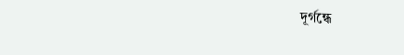দূর্গন্ধে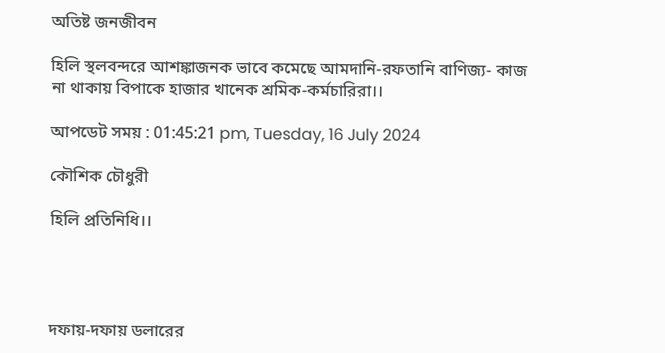অতিষ্ট জনজীবন

হিলি স্থলবন্দরে আশঙ্কাজনক ভাবে কমেছে আমদানি-রফতানি বাণিজ্য- কাজ না থাকায় বিপাকে হাজার খানেক শ্রমিক-কর্মচারিরা।।

আপডেট সময় : 01:45:21 pm, Tuesday, 16 July 2024

কৌশিক চৌধুরী

হিলি প্রতিনিধি।।




দফায়-দফায় ডলারের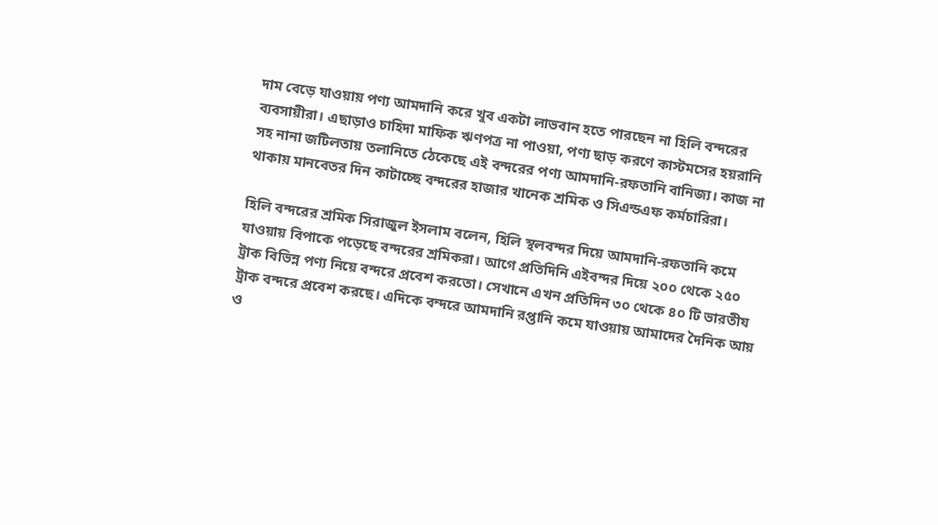দাম বেড়ে যাওয়ায় পণ্য আমদানি করে খুব একটা লাভবান হতে পারছেন না হিলি বন্দরের ব্যবসায়ীরা। এছাড়াও চাহিদা মাফিক ঋণপত্র না পাওয়া, পণ্য ছাড় করণে কাস্টমসের হয়রানি সহ নানা জটিলতায় তলানিতে ঠেকেছে এই বন্দরের পণ্য আমদানি-রফতানি বানিজ্য। কাজ না থাকায় মানবেতর দিন কাটাচ্ছে বন্দরের হাজার খানেক শ্রমিক ও সিএন্ডএফ কর্মচারিরা।

হিলি বন্দরের শ্রমিক সিরাজুল ইসলাম বলেন, হিলি স্থলবন্দর দিয়ে আমদানি-রফতানি কমে যাওয়ায় বিপাকে পড়েছে বন্দরের শ্রমিকরা। আগে প্রতিদিনি এইবন্দর দিয়ে ২০০ থেকে ২৫০ ট্রাক বিভিন্ন পণ্য নিয়ে বন্দরে প্রবেশ করতো। সেখানে এখন প্রতিদিন ৩০ থেকে ৪০ টি ভারতীয ট্রাক বন্দরে প্রবেশ করছে। এদিকে বন্দরে আমদানি রপ্তানি কমে যাওয়ায় আমাদের দৈনিক আয় ও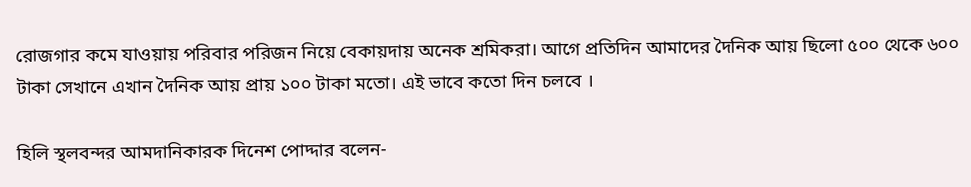রোজগার কমে যাওয়ায় পরিবার পরিজন নিয়ে বেকায়দায় অনেক শ্রমিকরা। আগে প্রতিদিন আমাদের দৈনিক আয় ছিলো ৫০০ থেকে ৬০০ টাকা সেখানে এখান দৈনিক আয় প্রায় ১০০ টাকা মতো। এই ভাবে কতো দিন চলবে ।

হিলি স্থলবন্দর আমদানিকারক দিনেশ পোদ্দার বলেন-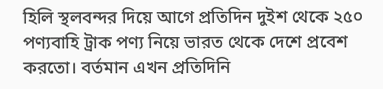হিলি স্থলবন্দর দিয়ে আগে প্রতিদিন দুইশ থেকে ২৫০ পণ্যবাহি ট্রাক পণ্য নিয়ে ভারত থেকে দেশে প্রবেশ করতো। বর্তমান এখন প্রতিদিনি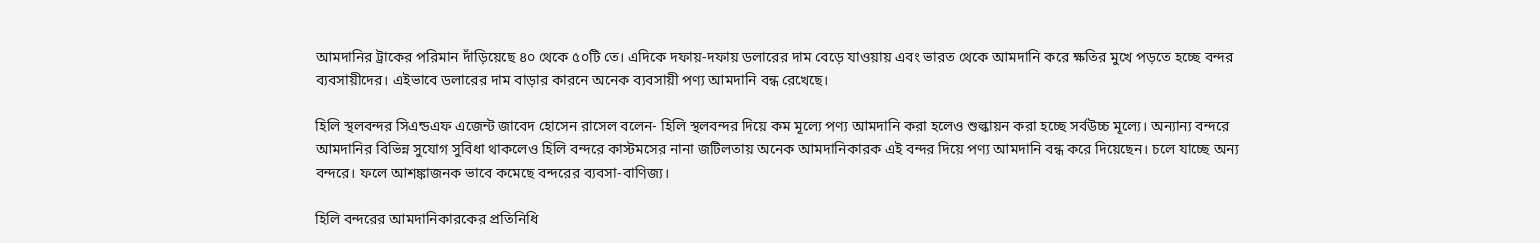আমদানির ট্রাকের পরিমান দাঁড়িয়েছে ৪০ থেকে ৫০টি তে। এদিকে দফায়-দফায় ডলারের দাম বেড়ে যাওয়ায় এবং ভারত থেকে আমদানি করে ক্ষতির মুখে পড়তে হচ্ছে বন্দর ব্যবসায়ীদের। এইভাবে ডলারের দাম বাড়ার কারনে অনেক ব্যবসায়ী পণ্য আমদানি বন্ধ রেখেছে।

হিলি স্থলবন্দর সিএন্ডএফ এজেন্ট জাবেদ হোসেন রাসেল বলেন- হিলি স্থলবন্দর দিয়ে কম মূল্যে পণ্য আমদানি করা হলেও শুল্কায়ন করা হচ্ছে সর্বউচ্চ মূল্যে। অন্যান্য বন্দরে আমদানির বিভিন্ন সুযোগ সুবিধা থাকলেও হিলি বন্দরে কাস্টমসের নানা জটিলতায় অনেক আমদানিকারক এই বন্দর দিয়ে পণ্য আমদানি বন্ধ করে দিয়েছেন। চলে যাচ্ছে অন্য বন্দরে। ফলে আশঙ্কাজনক ভাবে কমেছে বন্দরের ব্যবসা-বাণিজ্য।

হিলি বন্দরের আমদানিকারকের প্রতিনিধি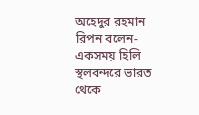অহেদুর রহমান রিপন বলেন- একসময় হিলি স্থলবন্দরে ভারত থেকে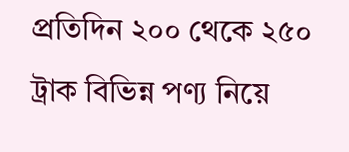প্রতিদিন ২০০ থেকে ২৫০ ট্রাক বিভিন্ন পণ্য নিয়ে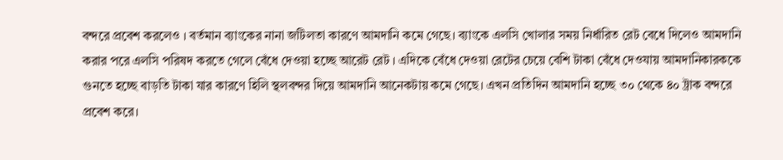বন্দরে প্রবেশ করলেও । বর্তমান ব্যাংকের নানা জটিলতা কারণে আমদানি কমে গেছে। ব্যাংকে এলসি খোলার সময় নির্ধারিত রেট বেধে দিলেও আমদানি করার পরে এলসি পরিষদ করতে গেলে বেঁধে দেওয়া হচ্ছে আরেট রেট । এদিকে বেঁধে দেওয়া রেটের চেয়ে বেশি টাকা বেঁধে দেওযায় আমদানিকারককে গুনতে হচ্ছে বাড়তি টাকা যার কারণে হিলি স্থলবন্দর দিয়ে আমদানি আনেকটায় কমে গেছে। এখন প্রতিদিন আমদানি হচ্ছে ৩০ থেকে ৪০ ট্রাক বন্দরে প্রবেশ করে।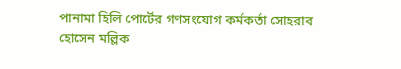পানামা হিলি পোর্টের গণসংযোগ কর্মকর্তা সোহরাব হোসেন মল্লিক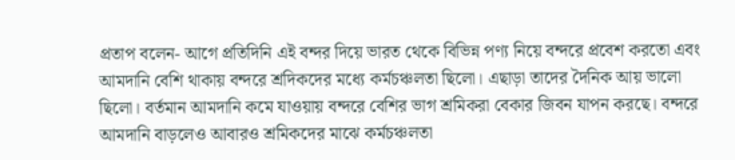প্রতাপ বলেন- আগে প্রতিদিনি এই বন্দর দিয়ে ভারত থেকে বিভিন্ন পণ্য নিয়ে বন্দরে প্রবেশ করতো এবং আমদানি বেশি থাকায় বন্দরে শ্রদিকদের মধ্যে কর্মচঞ্চলতা ছিলো। এছাড়া তাদের দৈনিক আয় ভালো ছিলো। বর্তমান আমদানি কমে যাওয়ায় বন্দরে বেশির ভাগ শ্রমিকরা বেকার জিবন যাপন করছে। বন্দরে আমদানি বাড়লেও আবারও শ্রমিকদের মাঝে কর্মচঞ্চলতা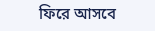ফিরে আসবে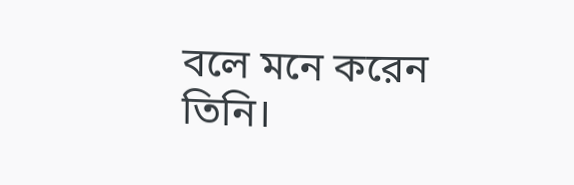বলে মনে করেন তিনি।